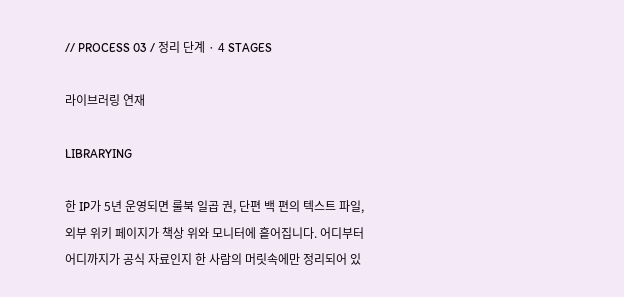// PROCESS 03 / 정리 단계 · 4 STAGES

라이브러링 연재

LIBRARYING

한 IP가 5년 운영되면 룰북 일곱 권, 단편 백 편의 텍스트 파일, 외부 위키 페이지가 책상 위와 모니터에 흩어집니다. 어디부터 어디까지가 공식 자료인지 한 사람의 머릿속에만 정리되어 있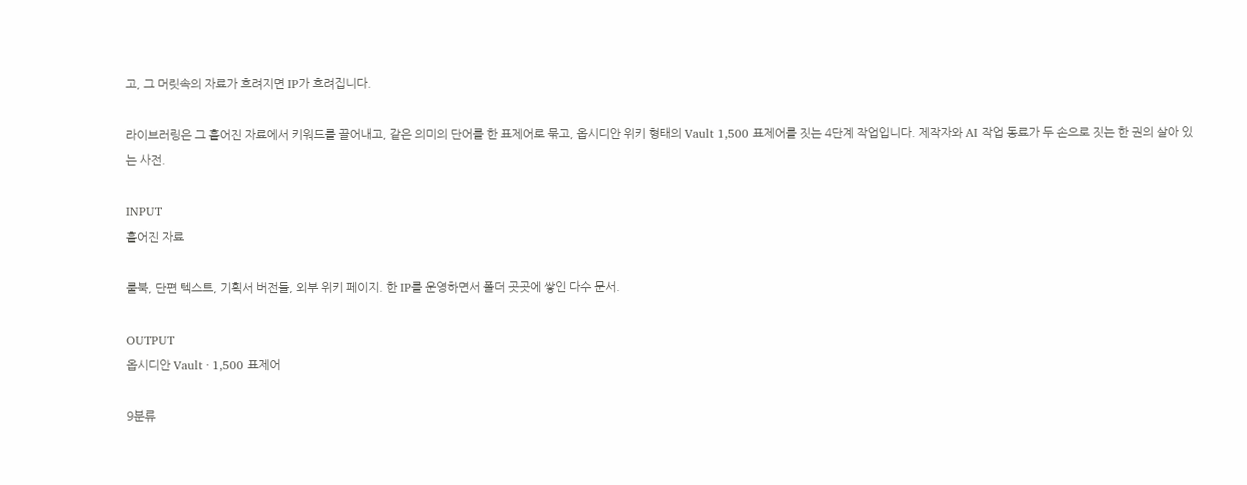고, 그 머릿속의 자료가 흐려지면 IP가 흐려집니다.

라이브러링은 그 흩어진 자료에서 키워드를 끌어내고, 같은 의미의 단어를 한 표제어로 묶고, 옵시디안 위키 형태의 Vault 1,500 표제어를 짓는 4단계 작업입니다. 제작자와 AI 작업 동료가 두 손으로 짓는 한 권의 살아 있는 사전.

INPUT
흩어진 자료

룰북, 단편 텍스트, 기획서 버전들, 외부 위키 페이지. 한 IP를 운영하면서 폴더 곳곳에 쌓인 다수 문서.

OUTPUT
옵시디안 Vault · 1,500 표제어

9분류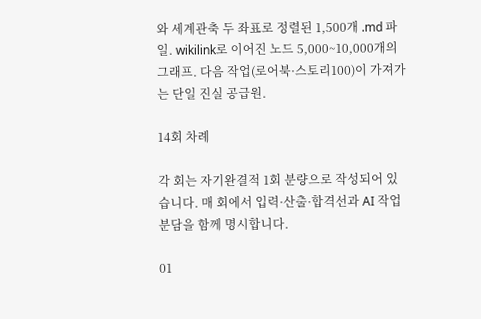와 세계관축 두 좌표로 정렬된 1,500개 .md 파일. wikilink로 이어진 노드 5,000~10,000개의 그래프. 다음 작업(로어북·스토리100)이 가져가는 단일 진실 공급원.

14회 차례

각 회는 자기완결적 1회 분량으로 작성되어 있습니다. 매 회에서 입력·산출·합격선과 AI 작업 분담을 함께 명시합니다.

01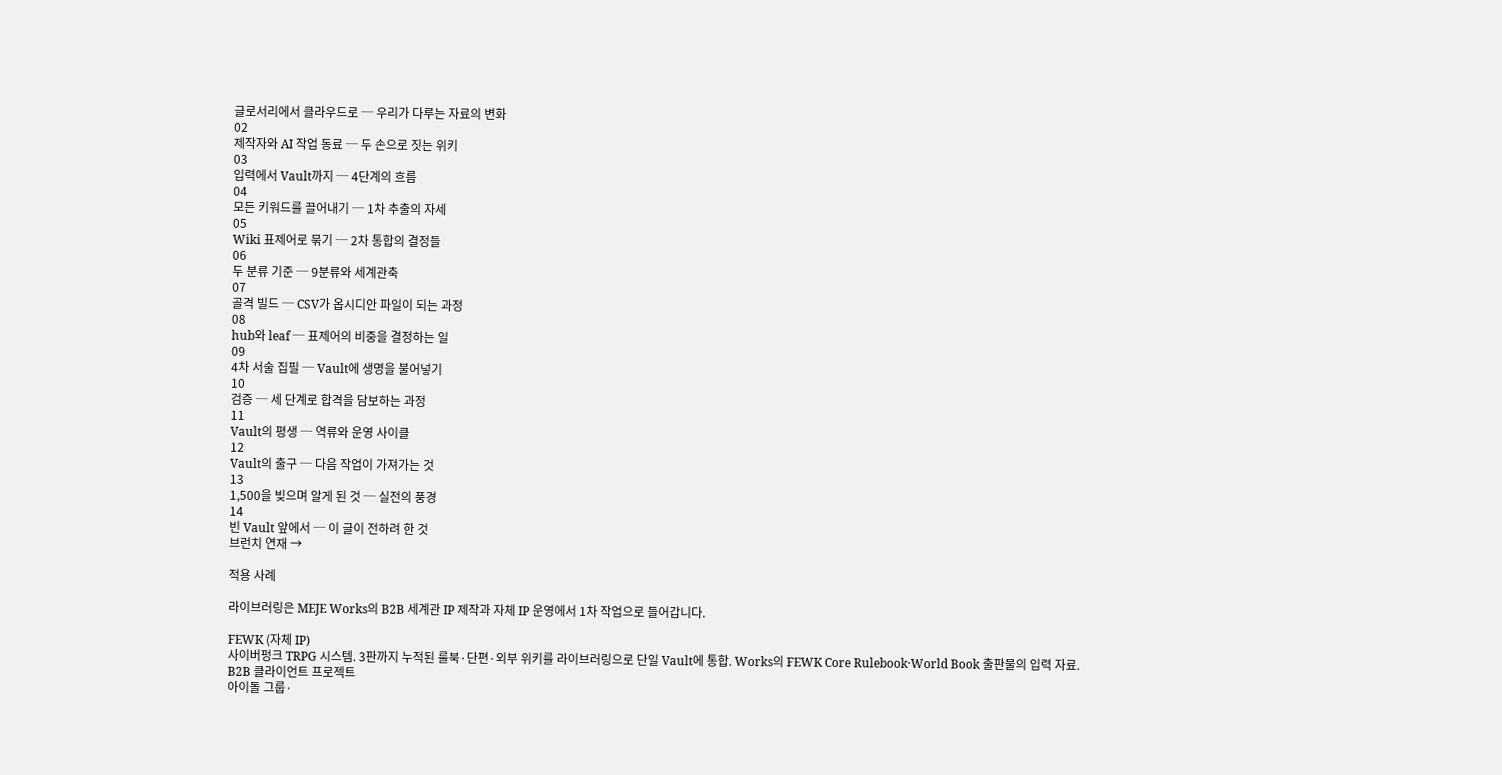글로서리에서 클라우드로 ─ 우리가 다루는 자료의 변화
02
제작자와 AI 작업 동료 ─ 두 손으로 짓는 위키
03
입력에서 Vault까지 ─ 4단계의 흐름
04
모든 키워드를 끌어내기 ─ 1차 추출의 자세
05
Wiki 표제어로 묶기 ─ 2차 통합의 결정들
06
두 분류 기준 ─ 9분류와 세계관축
07
골격 빌드 ─ CSV가 옵시디안 파일이 되는 과정
08
hub와 leaf ─ 표제어의 비중을 결정하는 일
09
4차 서술 집필 ─ Vault에 생명을 불어넣기
10
검증 ─ 세 단계로 합격을 담보하는 과정
11
Vault의 평생 ─ 역류와 운영 사이클
12
Vault의 출구 ─ 다음 작업이 가져가는 것
13
1,500을 빚으며 알게 된 것 ─ 실전의 풍경
14
빈 Vault 앞에서 ─ 이 글이 전하려 한 것
브런치 연재 →

적용 사례

라이브러링은 MEJE Works의 B2B 세계관 IP 제작과 자체 IP 운영에서 1차 작업으로 들어갑니다.

FEWK (자체 IP)
사이버펑크 TRPG 시스템. 3판까지 누적된 룰북·단편·외부 위키를 라이브러링으로 단일 Vault에 통합. Works의 FEWK Core Rulebook·World Book 출판물의 입력 자료.
B2B 클라이언트 프로젝트
아이돌 그룹·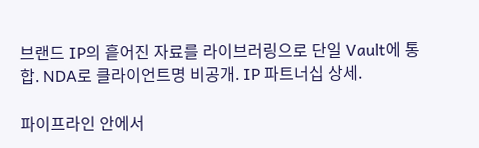브랜드 IP의 흩어진 자료를 라이브러링으로 단일 Vault에 통합. NDA로 클라이언트명 비공개. IP 파트너십 상세.

파이프라인 안에서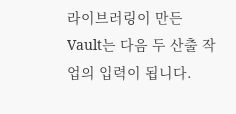라이브러링이 만든 Vault는 다음 두 산출 작업의 입력이 됩니다.